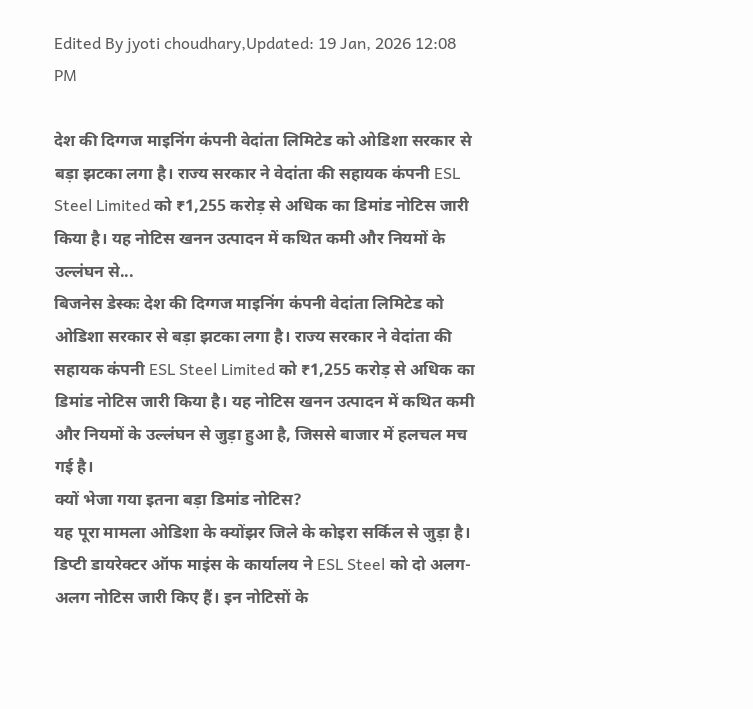Edited By jyoti choudhary,Updated: 19 Jan, 2026 12:08 PM

देश की दिग्गज माइनिंग कंपनी वेदांता लिमिटेड को ओडिशा सरकार से बड़ा झटका लगा है। राज्य सरकार ने वेदांता की सहायक कंपनी ESL Steel Limited को ₹1,255 करोड़ से अधिक का डिमांड नोटिस जारी किया है। यह नोटिस खनन उत्पादन में कथित कमी और नियमों के उल्लंघन से...
बिजनेस डेस्कः देश की दिग्गज माइनिंग कंपनी वेदांता लिमिटेड को ओडिशा सरकार से बड़ा झटका लगा है। राज्य सरकार ने वेदांता की सहायक कंपनी ESL Steel Limited को ₹1,255 करोड़ से अधिक का डिमांड नोटिस जारी किया है। यह नोटिस खनन उत्पादन में कथित कमी और नियमों के उल्लंघन से जुड़ा हुआ है, जिससे बाजार में हलचल मच गई है।
क्यों भेजा गया इतना बड़ा डिमांड नोटिस?
यह पूरा मामला ओडिशा के क्योंझर जिले के कोइरा सर्किल से जुड़ा है। डिप्टी डायरेक्टर ऑफ माइंस के कार्यालय ने ESL Steel को दो अलग-अलग नोटिस जारी किए हैं। इन नोटिसों के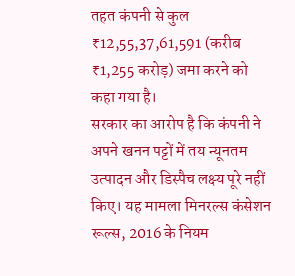तहत कंपनी से कुल ₹12,55,37,61,591 (करीब ₹1,255 करोड़) जमा करने को कहा गया है।
सरकार का आरोप है कि कंपनी ने अपने खनन पट्टों में तय न्यूनतम उत्पादन और डिस्पैच लक्ष्य पूरे नहीं किए। यह मामला मिनरल्स कंसेशन रूल्स, 2016 के नियम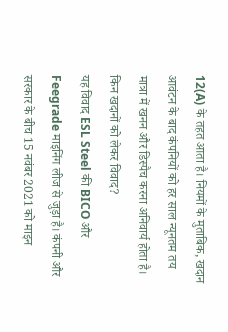12(A) के तहत आता है। नियमों के मुताबिक, खदान आवंटन के बाद कंपनियों को हर साल न्यूनतम तय मात्रा में खनन और डिस्पैच करना अनिवार्य होता है।
किन खदानों को लेकर विवाद?
यह विवाद ESL Steel की BICO और Feegrade माइनिंग लीज से जुड़ा है। कंपनी और सरकार के बीच 15 नवंबर 2021 को माइन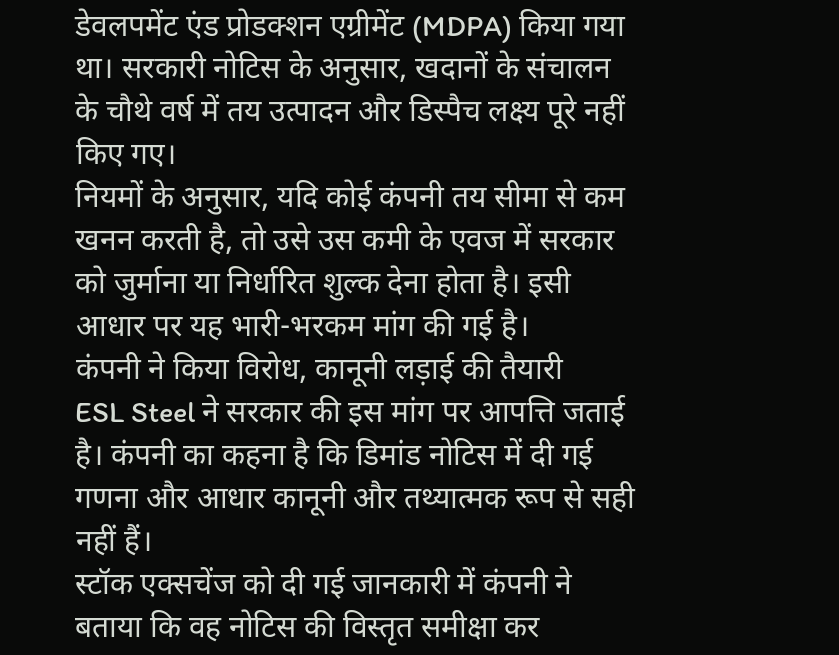डेवलपमेंट एंड प्रोडक्शन एग्रीमेंट (MDPA) किया गया था। सरकारी नोटिस के अनुसार, खदानों के संचालन के चौथे वर्ष में तय उत्पादन और डिस्पैच लक्ष्य पूरे नहीं किए गए।
नियमों के अनुसार, यदि कोई कंपनी तय सीमा से कम खनन करती है, तो उसे उस कमी के एवज में सरकार को जुर्माना या निर्धारित शुल्क देना होता है। इसी आधार पर यह भारी-भरकम मांग की गई है।
कंपनी ने किया विरोध, कानूनी लड़ाई की तैयारी
ESL Steel ने सरकार की इस मांग पर आपत्ति जताई है। कंपनी का कहना है कि डिमांड नोटिस में दी गई गणना और आधार कानूनी और तथ्यात्मक रूप से सही नहीं हैं।
स्टॉक एक्सचेंज को दी गई जानकारी में कंपनी ने बताया कि वह नोटिस की विस्तृत समीक्षा कर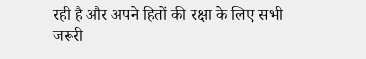रही है और अपने हितों की रक्षा के लिए सभी जरूरी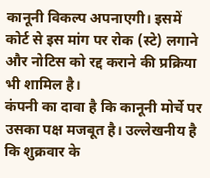कानूनी विकल्प अपनाएगी। इसमें कोर्ट से इस मांग पर रोक (स्टे) लगाने और नोटिस को रद्द कराने की प्रक्रिया भी शामिल है।
कंपनी का दावा है कि कानूनी मोर्चे पर उसका पक्ष मजबूत है। उल्लेखनीय है कि शुक्रवार के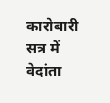कारोबारी सत्र में वेदांता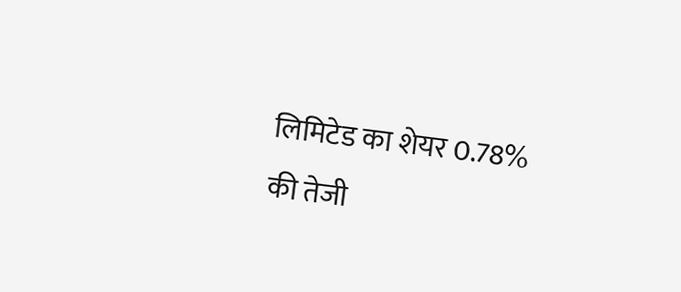लिमिटेड का शेयर 0.78% की तेजी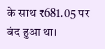के साथ ₹681.05 पर बंद हुआ था।